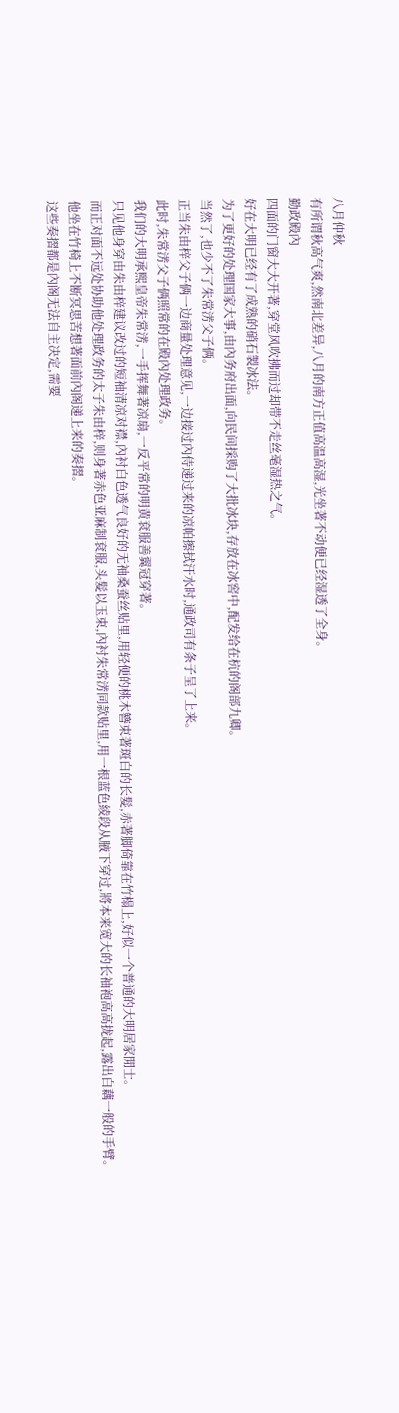八月仲秋
有所谓秋高气爽,然南北差异,八月的南方正值高温高湿,光坐著不动便已经湿透了全身。
勤政殿內
四面的门窗大大开著,穿堂风吹拂而过却带不走丝毫湿热之气。
好在大明已经有了成熟的硝石製冰法。
为了更好的处理国家大事,由內务府出面,向民间採购了大批冰块,存放在冰窖中,配发给在杭的阁部九卿。
当然了,也少不了朱常淓父子俩。
正当朱由梓父子俩一边商量处理意见,一边接过內侍递过来的凉帕擦拭汗水时,通政司有条子呈了上来。
此时,朱常淓父子俩照常的在殿內处理政务。
我们的大明承熙皇帝朱常淓,一手挥舞著凉扇,一反平常的明黄袞服善翼冠穿著。
只见他身穿由朱由梓建议改过的短袖清凉对襟,內衬白色透气良好的无袖桑蚕丝贴里,用轻便的桃木簪束著斑白的长髮,赤著脚倚靠在竹榻上,好似一个普通的大明居家閒士。
而正对面不远处协助他处理政务的太子朱由梓,则身著赤色亚麻制袞服,头髮以玉束,內衬朱常淓同款贴里,用一根蓝色綾段从腋下穿过,將本来宽大的长袖袍高高拢起,露出白藕一般的手臂。
他坐在竹椅上不断冥思苦想著面前內阁递上来的奏摺。
这些奏摺都是內阁无法自主决定,需要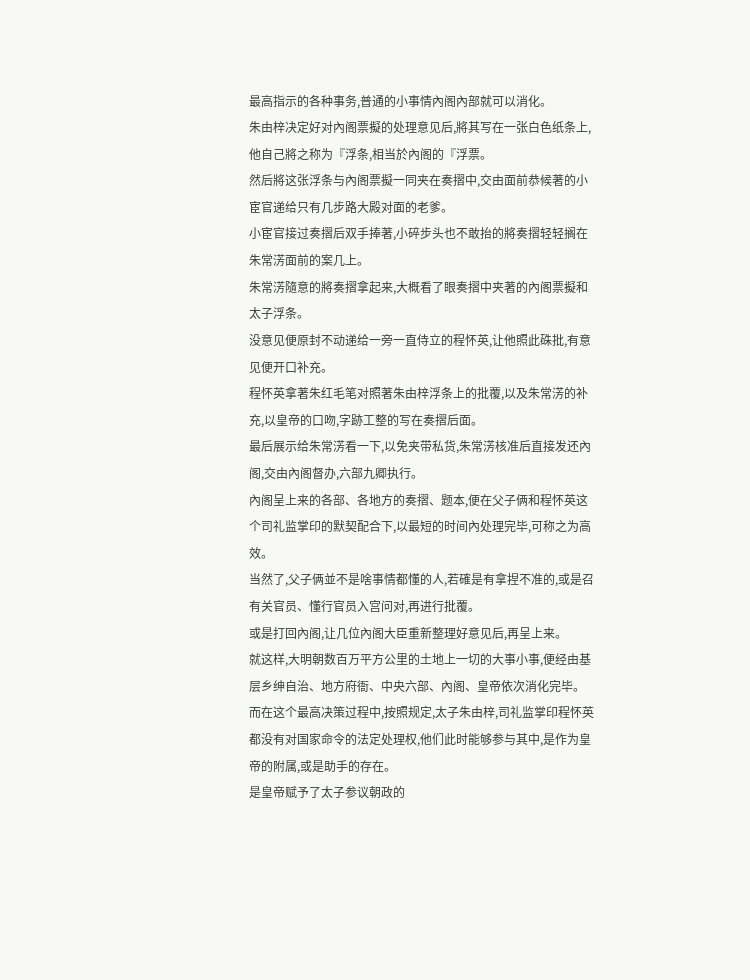最高指示的各种事务,普通的小事情內阁內部就可以消化。
朱由梓决定好对內阁票擬的处理意见后,將其写在一张白色纸条上,他自己將之称为『浮条,相当於內阁的『浮票。
然后將这张浮条与內阁票擬一同夹在奏摺中,交由面前恭候著的小宦官递给只有几步路大殿对面的老爹。
小宦官接过奏摺后双手捧著,小碎步头也不敢抬的將奏摺轻轻搁在朱常淓面前的案几上。
朱常淓隨意的將奏摺拿起来,大概看了眼奏摺中夹著的內阁票擬和太子浮条。
没意见便原封不动递给一旁一直侍立的程怀英,让他照此硃批,有意见便开口补充。
程怀英拿著朱红毛笔对照著朱由梓浮条上的批覆,以及朱常淓的补充,以皇帝的口吻,字跡工整的写在奏摺后面。
最后展示给朱常淓看一下,以免夹带私货,朱常淓核准后直接发还內阁,交由內阁督办,六部九卿执行。
內阁呈上来的各部、各地方的奏摺、题本,便在父子俩和程怀英这个司礼监掌印的默契配合下,以最短的时间內处理完毕,可称之为高效。
当然了,父子俩並不是啥事情都懂的人,若確是有拿捏不准的,或是召有关官员、懂行官员入宫问对,再进行批覆。
或是打回內阁,让几位內阁大臣重新整理好意见后,再呈上来。
就这样,大明朝数百万平方公里的土地上一切的大事小事,便经由基层乡绅自治、地方府衙、中央六部、內阁、皇帝依次消化完毕。
而在这个最高决策过程中,按照规定,太子朱由梓,司礼监掌印程怀英都没有对国家命令的法定处理权,他们此时能够参与其中,是作为皇帝的附属,或是助手的存在。
是皇帝赋予了太子参议朝政的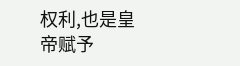权利,也是皇帝赋予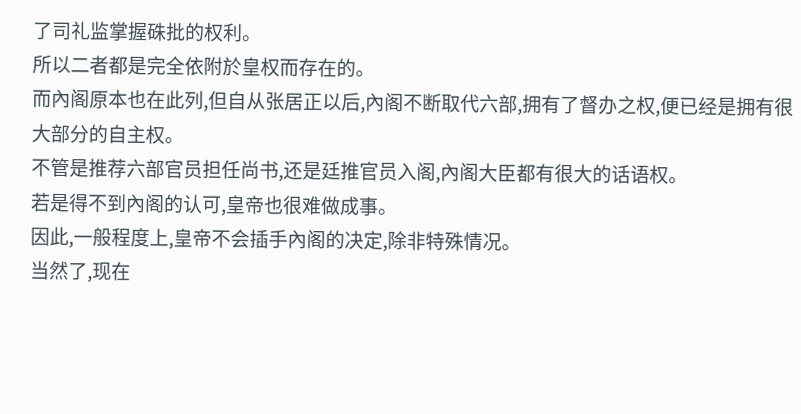了司礼监掌握硃批的权利。
所以二者都是完全依附於皇权而存在的。
而內阁原本也在此列,但自从张居正以后,內阁不断取代六部,拥有了督办之权,便已经是拥有很大部分的自主权。
不管是推荐六部官员担任尚书,还是廷推官员入阁,內阁大臣都有很大的话语权。
若是得不到內阁的认可,皇帝也很难做成事。
因此,一般程度上,皇帝不会插手內阁的决定,除非特殊情况。
当然了,现在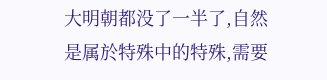大明朝都没了一半了,自然是属於特殊中的特殊,需要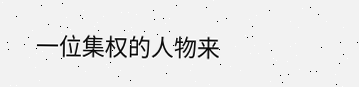一位集权的人物来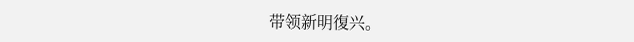带领新明復兴。